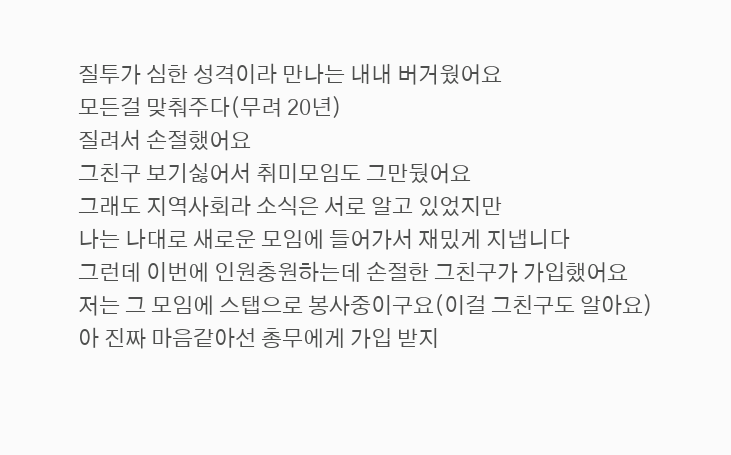질투가 심한 성격이라 만나는 내내 버거웠어요
모든걸 맞춰주다(무려 20년)
질려서 손절했어요
그친구 보기싫어서 취미모임도 그만뒀어요
그래도 지역사회라 소식은 서로 알고 있었지만
나는 나대로 새로운 모임에 들어가서 재밌게 지냅니다
그런데 이번에 인원충원하는데 손절한 그친구가 가입했어요
저는 그 모임에 스탭으로 봉사중이구요(이걸 그친구도 알아요)
아 진짜 마음같아선 총무에게 가입 받지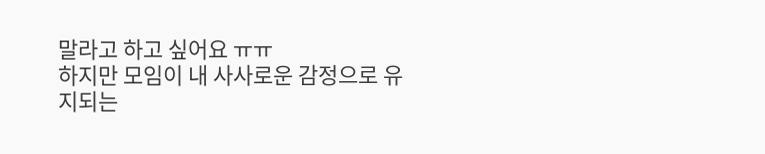말라고 하고 싶어요 ㅠㅠ
하지만 모임이 내 사사로운 감정으로 유지되는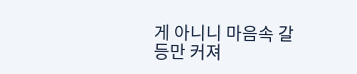게 아니니 마음속 갈등만 커져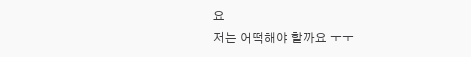요
저는 어떡해야 할까요 ㅜㅜ